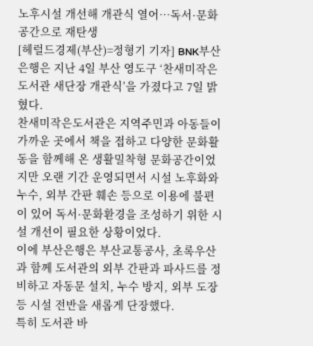노후시설 개선해 개관식 열어…독서·문화공간으로 재탄생
[헤럴드경제(부산)=정형기 기자] BNK부산은행은 지난 4일 부산 영도구 ‘찬새미작은도서관 새단장 개관식’을 가졌다고 7일 밝혔다.
찬새미작은도서관은 지역주민과 아동들이 가까운 곳에서 책을 접하고 다양한 문화활동을 함께해 온 생활밀착형 문화공간이었지만 오랜 기간 운영되면서 시설 노후화와 누수, 외부 간판 훼손 등으로 이용에 불편이 있어 독서·문화환경을 조성하기 위한 시설 개선이 필요한 상황이었다.
이에 부산은행은 부산교통공사, 초록우산과 함께 도서관의 외부 간판과 파사드를 정비하고 자동문 설치, 누수 방지, 외부 도장 등 시설 전반을 새롭게 단장했다.
특히 도서관 바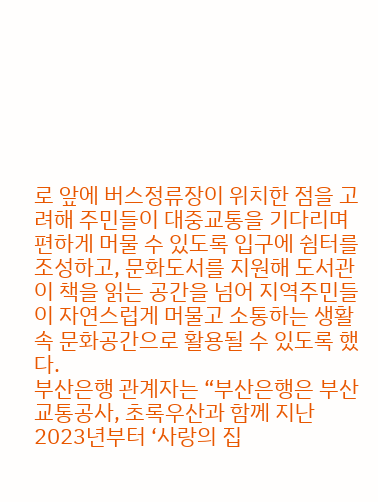로 앞에 버스정류장이 위치한 점을 고려해 주민들이 대중교통을 기다리며 편하게 머물 수 있도록 입구에 쉼터를 조성하고, 문화도서를 지원해 도서관이 책을 읽는 공간을 넘어 지역주민들이 자연스럽게 머물고 소통하는 생활 속 문화공간으로 활용될 수 있도록 했다.
부산은행 관계자는 “부산은행은 부산교통공사, 초록우산과 함께 지난 2023년부터 ‘사랑의 집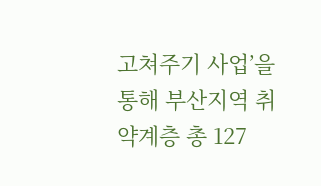고쳐주기 사업’을 통해 부산지역 취약계층 총 127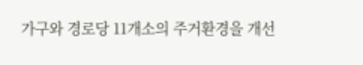가구와 경로당 11개소의 주거환경을 개선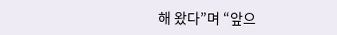해 왔다”며 “앞으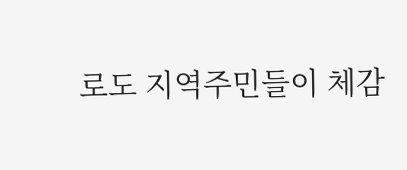로도 지역주민들이 체감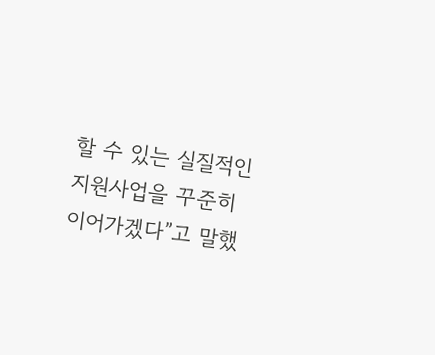할 수 있는 실질적인 지원사업을 꾸준히 이어가겠다”고 말했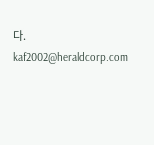다.
kaf2002@heraldcorp.com